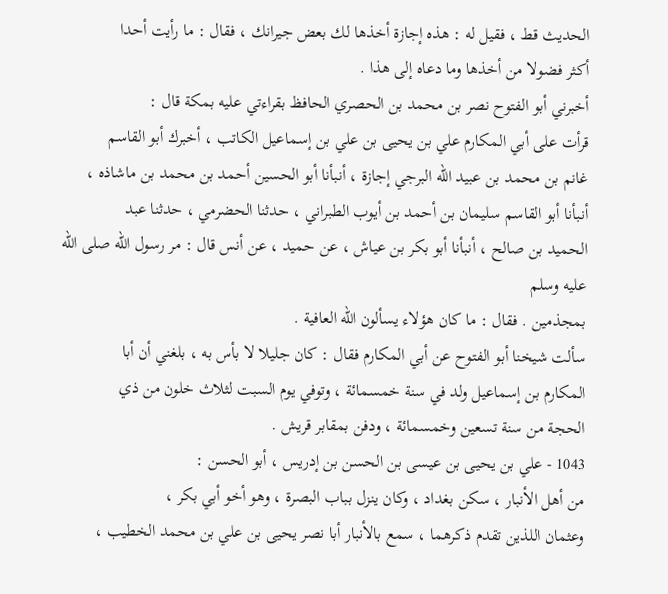الحديث قط ، فقيل له : هذه إجازة أخذها لك بعض جيرانك ، فقال : ما رأيت أحدا
أكثر فضولا من أخذها وما دعاه إلى هذا .
أخبرني أبو الفتوح نصر بن محمد بن الحصري الحافظ بقراءتي عليه بمكة قال :
قرأت على أبي المكارم علي بن يحيى بن علي بن إسماعيل الكاتب ، أخبرك أبو القاسم
غانم بن محمد بن عبيد الله البرجي إجازة ، أنبأنا أبو الحسين أحمد بن محمد بن ماشاذه ،
أنبأنا أبو القاسم سليمان بن أحمد بن أيوب الطبراني ، حدثنا الحضرمي ، حدثنا عبد
الحميد بن صالح ، أنبأنا أبو بكر بن عياش ، عن حميد ، عن أنس قال : مر رسول الله صلى الله عليه وسلم
بمجذمين . فقال : ما كان هؤلاء يسألون الله العافية .
سألت شيخنا أبو الفتوح عن أبي المكارم فقال : كان جليلا لا بأس به ، بلغني أن أبا
المكارم بن إسماعيل ولد في سنة خمسمائة ، وتوفي يوم السبت لثلاث خلون من ذي
الحجة من سنة تسعين وخمسمائة ، ودفن بمقابر قريش .
1043 - علي بن يحيى بن عيسى بن الحسن بن إدريس ، أبو الحسن :
من أهل الأنبار ، سكن بغداد ، وكان ينزل بباب البصرة ، وهو أخو أبي بكر ،
وعثمان اللذين تقدم ذكرهما ، سمع بالأنبار أبا نصر يحيى بن علي بن محمد الخطيب ،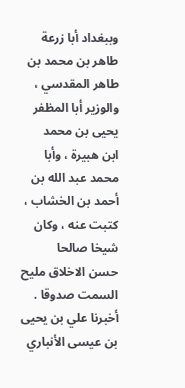وببغداد أبا زرعة طاهر بن محمد بن طاهر المقدسي ، والوزير أبا المظفر يحيى بن محمد
ابن هبيرة ، وأبا محمد عبد الله بن أحمد بن الخشاب ، كتبت عنه ، وكان شيخا صالحا
حسن الاخلاق مليح السمت صدوقا .
أخبرنا علي بن يحيى بن عيسى الأنباري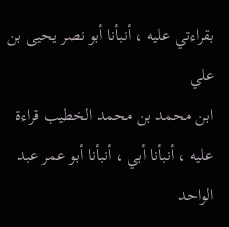بقراءتي عليه ، أنبأنا أبو نصر يحيى بن علي
ابن محمد بن محمد الخطيب قراءة عليه ، أنبأنا أبي ، أنبأنا أبو عمر عبد الواحد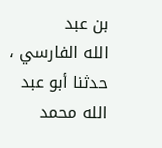بن عبد
الله الفارسي ، حدثنا أبو عبد الله محمد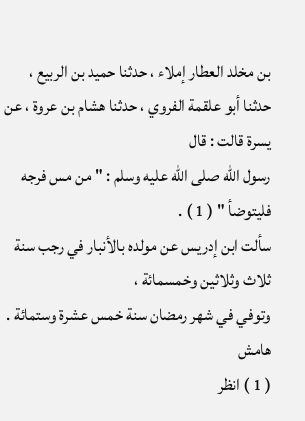بن مخلد العطار إملاء ، حدثنا حميد بن الربيع ،
حدثنا أبو علقمة الفروي ، حدثنا هشام بن عروة ، عن يسرة قالت : قال
رسول الله صلى الله عليه وسلم : " من مس فرجه فليتوضأ " ( 1 ) .
سألت ابن إدريس عن مولده بالأنبار في رجب سنة ثلاث وثلاثين وخمسمائة ،
وتوفي في شهر رمضان سنة خمس عشرة وستمائة .
هامش
( 1 ) انظر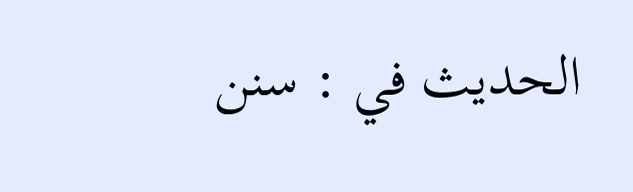الحديث في : سنن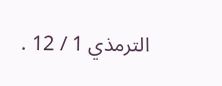الترمذي 1 / 12 .